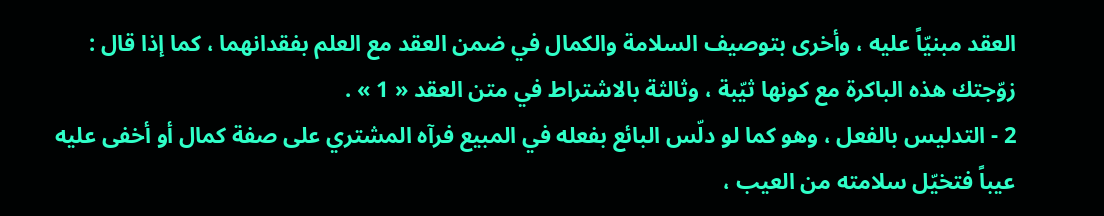العقد مبنيّاً عليه ، وأخرى بتوصيف السلامة والكمال في ضمن العقد مع العلم بفقدانهما ، كما إذا قال : زوّجتك هذه الباكرة مع كونها ثيّبة ، وثالثة بالاشتراط في متن العقد « 1 » .
2 - التدليس بالفعل ، وهو كما لو دلّس البائع بفعله في المبيع فرآه المشتري على صفة كمال أو أخفى عليه عيباً فتخيّل سلامته من العيب ،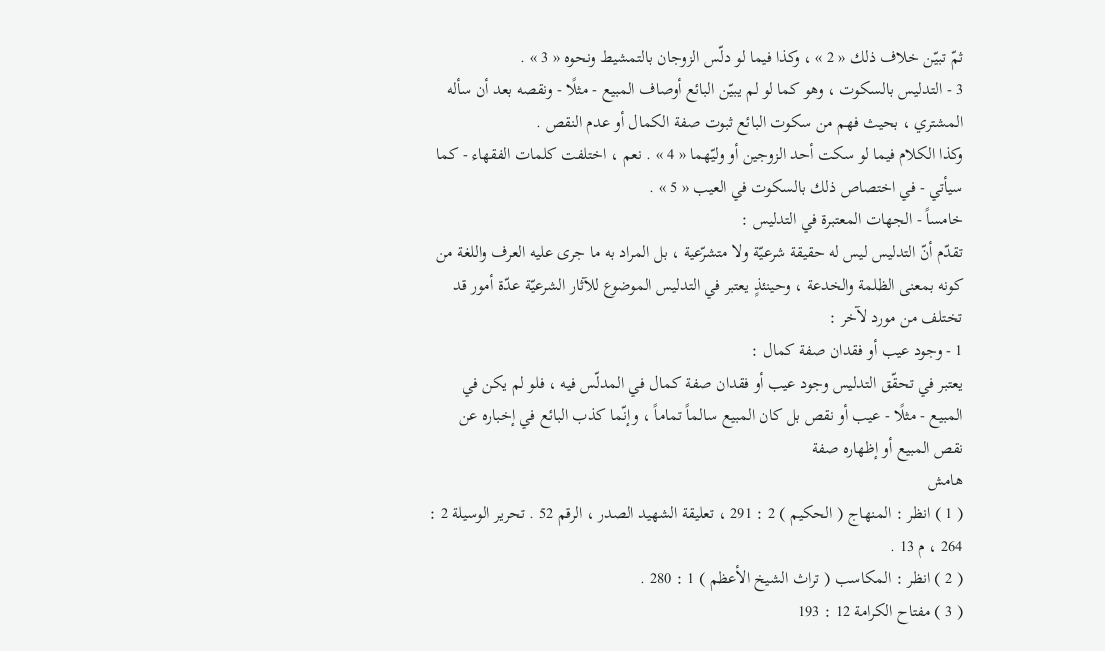ثمّ تبيّن خلاف ذلك « 2 » ، وكذا فيما لو دلّس الزوجان بالتمشيط ونحوه « 3 » .
3 - التدليس بالسكوت ، وهو كما لو لم يبيّن البائع أوصاف المبيع - مثلًا - ونقصه بعد أن سأله المشتري ، بحيث فهم من سكوت البائع ثبوت صفة الكمال أو عدم النقص .
وكذا الكلام فيما لو سكت أحد الزوجين أو وليّهما « 4 » . نعم ، اختلفت كلمات الفقهاء - كما سيأتي - في اختصاص ذلك بالسكوت في العيب « 5 » .
خامساً - الجهات المعتبرة في التدليس :
تقدّم أنّ التدليس ليس له حقيقة شرعيّة ولا متشرّعية ، بل المراد به ما جرى عليه العرف واللغة من كونه بمعنى الظلمة والخدعة ، وحينئذٍ يعتبر في التدليس الموضوع للآثار الشرعيّة عدّة أمور قد تختلف من مورد لآخر :
1 - وجود عيب أو فقدان صفة كمال :
يعتبر في تحقّق التدليس وجود عيب أو فقدان صفة كمال في المدلّس فيه ، فلو لم يكن في المبيع - مثلًا - عيب أو نقص بل كان المبيع سالماً تماماً ، وإنّما كذب البائع في إخباره عن نقص المبيع أو إظهاره صفة
هامش
( 1 ) انظر : المنهاج ( الحكيم ) 2 : 291 ، تعليقة الشهيد الصدر ، الرقم 52 . تحرير الوسيلة 2 : 264 ، م 13 .
( 2 ) انظر : المكاسب ( تراث الشيخ الأعظم ) 1 : 280 .
( 3 ) مفتاح الكرامة 12 : 193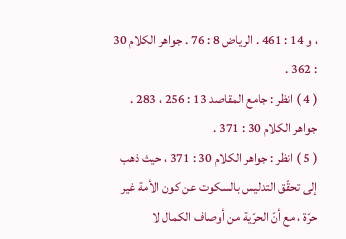، و 14 : 461 . الرياض 8 : 76 . جواهر الكلام 30 : 362 .
( 4 ) انظر : جامع المقاصد 13 : 256 ، 283 . جواهر الكلام 30 : 371 .
( 5 ) انظر : جواهر الكلام 30 : 371 ، حيث ذهب إلى تحقّق التدليس بالسكوت عن كون الأمة غير حرّة ، مع أنّ الحرّية من أوصاف الكمال لا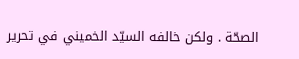الصحّة . ولكن خالفه السيّد الخميني في تحرير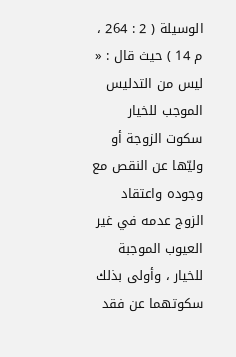الوسيلة ( 2 : 264 ، م 14 ) حيث قال : « ليس من التدليس الموجب للخيار سكوت الزوجة أو وليّها عن النقص مع وجوده واعتقاد الزوج عدمه في غير العيوب الموجبة للخيار ، وأولى بذلك سكوتهما عن فقد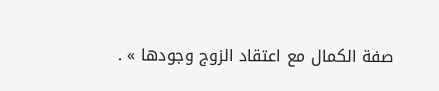صفة الكمال مع اعتقاد الزوج وجودها » .